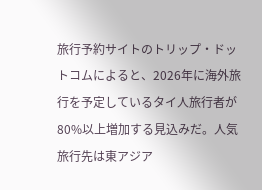旅行予約サイトのトリップ・ドットコムによると、2026年に海外旅行を予定しているタイ人旅行者が80%以上増加する見込みだ。人気旅行先は東アジア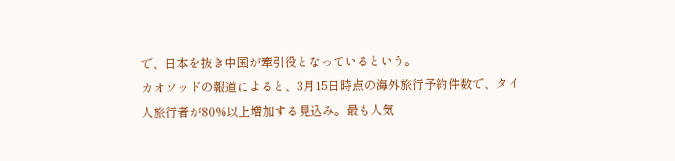で、日本を抜き中国が牽引役となっているという。
カオソッドの報道によると、3月15日時点の海外旅行予約件数で、タイ人旅行者が80%以上増加する見込み。最も人気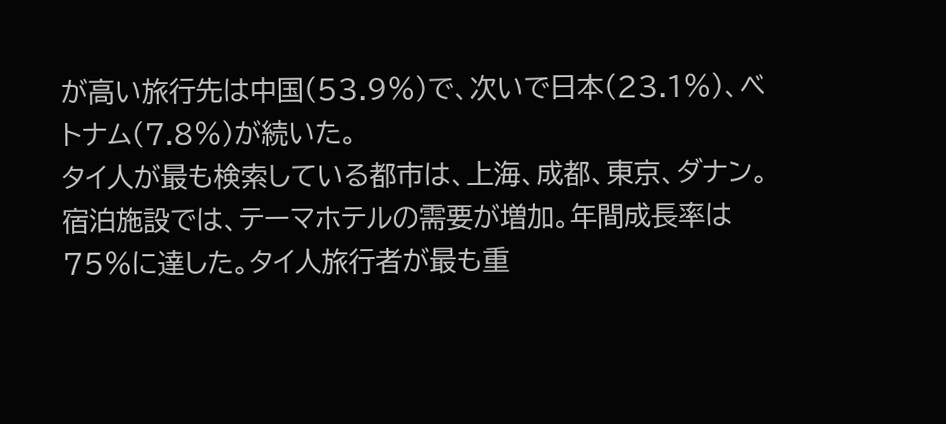が高い旅行先は中国(53.9%)で、次いで日本(23.1%)、ベトナム(7.8%)が続いた。
タイ人が最も検索している都市は、上海、成都、東京、ダナン。
宿泊施設では、テーマホテルの需要が増加。年間成長率は75%に達した。タイ人旅行者が最も重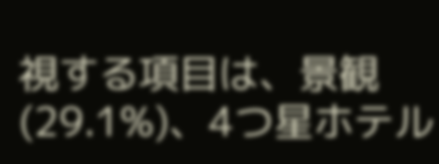視する項目は、景観(29.1%)、4つ星ホテル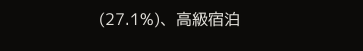(27.1%)、高級宿泊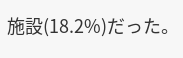施設(18.2%)だった。